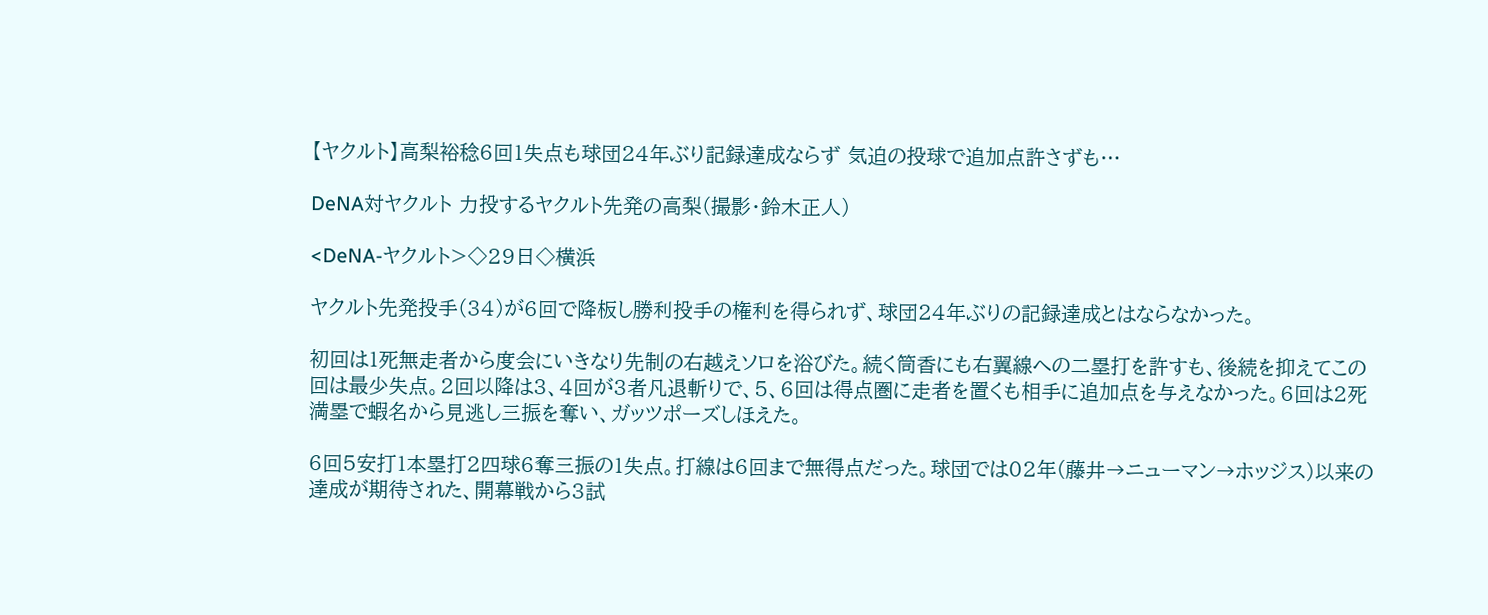【ヤクルト】高梨裕稔6回1失点も球団24年ぶり記録達成ならず 気迫の投球で追加点許さずも…

DeNA対ヤクルト 力投するヤクルト先発の高梨(撮影・鈴木正人)

<DeNA-ヤクルト>◇29日◇横浜

ヤクルト先発投手(34)が6回で降板し勝利投手の権利を得られず、球団24年ぶりの記録達成とはならなかった。

初回は1死無走者から度会にいきなり先制の右越えソロを浴びた。続く筒香にも右翼線への二塁打を許すも、後続を抑えてこの回は最少失点。2回以降は3、4回が3者凡退斬りで、5、6回は得点圏に走者を置くも相手に追加点を与えなかった。6回は2死満塁で蝦名から見逃し三振を奪い、ガッツポーズしほえた。

6回5安打1本塁打2四球6奪三振の1失点。打線は6回まで無得点だった。球団では02年(藤井→ニューマン→ホッジス)以来の達成が期待された、開幕戦から3試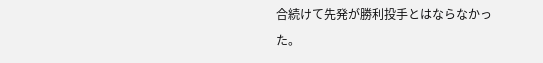合続けて先発が勝利投手とはならなかった。